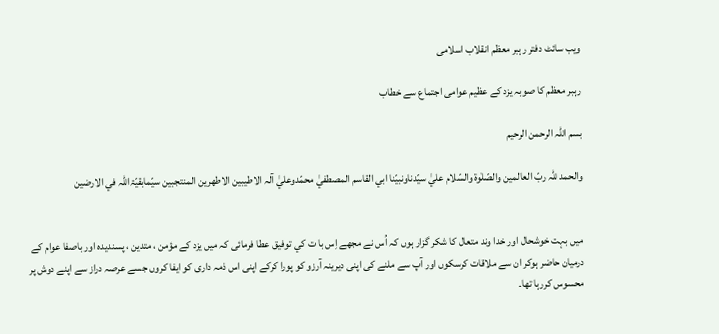ویب سائٹ دفتر رہبر معظم انقلاب اسلامی

رہبر معظم کا صوبہ یزد کے عظیم عوامی اجتماع سے خطاب

بسم اللہ الرحمن الرحیم

والحمد للّٰہ ربّ العالمين والصّلٰوۃ والسّلام عليٰ سيّدناونبيّنا ابي القاسم المصطفيٰ محمّدوعليٰ آلہ الاطيبين الاطھرين المنتجبين سيّمابقيّۃاللّٰہ في الارضين


ميں بہت خوشحال اور خدا وند متعال کا شکر گزار ہوں کہ اُس نے مجھے اِس با ت کي توفيق عطا فرمائی کہ میں یزد کے مؤمن ، متدین ، پسندیدہ اور باصفا عوام کے درمیان حاضر ہوکر ان سے ملاقات کرسکوں اور آپ سے ملنے کی اپنی دیرینہ آرزو کو پورا کرکے اپنی اس ذمہ داری کو ایفا کروں جسے عرصہ دراز سے اپنے دوش پر محسوس کررہا تھا۔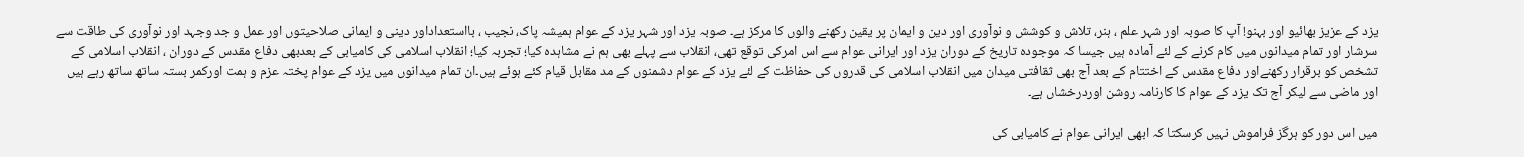یزد کے عزيز بھائیو اور بہنو! آپ کا صوبہ اور شہر علم ، ہنر، تلاش و کوشش و نوآوری اور دین و ایمان پر یقین رکھنے والوں کا مرکز ہے۔ صوبہ یزد اور شہر یزد کے عوام ہمیشہ پاک، نجیب ، بااستعداداور دینی و ایمانی صلاحیتوں اور عمل و جد وجہد اور نوآوری کی طاقت سے سرشار اور تمام میدانوں میں کام کرنے کے لئے آمادہ ہیں جیسا کہ موجودہ تاریخ کے دوران یزد اور ایرانی عوام سے اس امرکی توقع تھی، انقلاب سے پہلے بھی ہم نے مشاہدہ کیا؛ تجربہ کیا؛ انقلاب اسلامی کی کامیابی کے بعدبھی دفاع مقدس کے دوران ، انقلاب اسلامی کے تشخص کو برقرار رکھنےاور دفاع مقدس کے اختتام کے بعد آج بھی ثقافتی میدان میں انقلاب اسلامی کی قدروں کی حفاظت کے لئے یزد کے عوام دشمنوں کے مد مقابل قیام کئے ہوئے ہیں۔ان تمام میدانوں میں یزد کے عوام پختہ عزم و ہمت اورکمر بستہ ساتھ ساتھ رہے ہیں اور ماضی سے لیکر آج تک یزد کے عوام کا کارنامہ روشن اوردرخشاں ہے۔

میں اس دور کو ہرگز فراموش نہیں کرسکتا کہ ابھی ایرانی عوام نے کامیابی کی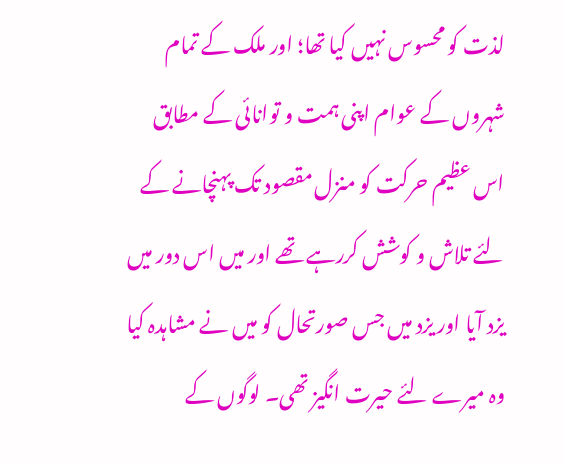لذت کو محسوس نہیں کیا تھا؛ اور ملک کے تمام شہروں کے عوام اپنی ہمت و توانائی کے مطابق اس عظیم حرکت کو منزل مقصود تک پہنچانے کے لئے تلاش و کوشش کررہے تھے اور میں اس دور میں یزد آیا اور یزد میں جس صورتحال کو میں نے مشاہدہ کیا وہ میرے لئے حیرت انگیز تھی۔ لوگوں کے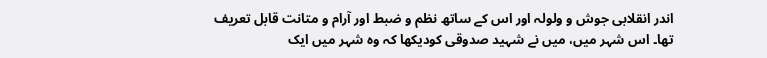اندر انقلابی جوش و ولولہ اور اس کے ساتھ نظم و ضبط اور آرام و متانت قابل تعریف تھا۔ اس شہر میں، میں نے شہید صدوقی کودیکھا کہ وہ شہر میں ایک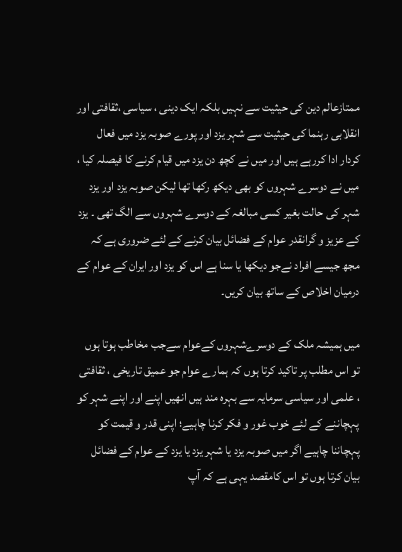ممتازعالم دین کی حیثیت سے نہیں بلکہ ایک دینی ، سیاسی ،ثقافتی اور انقلابی رہنما کی حیثیت سے شہر یزد اور پورے صوبہ یزد میں فعال کردار ادا کررہے ہیں اور میں نے کچھ دن یزد میں قیام کرنے کا فیصلہ کیا ، میں نے دوسرے شہروں کو بھی دیکھ رکھا تھا لیکن صوبہ یزد اور یزد شہر کی حالت بغیر کسی مبالغہ کے دوسرے شہروں سے الگ تھی ۔ یزد کے عزيز و گرانقدر عوام کے فضائل بیان کرنے کے لئے ضروری ہے کہ مجھ جیسے افراد نےجو دیکھا یا سنا ہے اس کو یزد اور ایران کے عوام کے درمیان اخلاص کے ساتھ بیان کریں۔

میں ہمیشہ ملک کے دوسرےشہروں کےعوام سےجب مخاطب ہوتا ہوں تو اس مطلب پر تاکید کرتا ہوں کہ ہمارے عوام جو عمیق تاریخی ، ثقافتی ، علمی اور سیاسی سرمایہ سے بہرہ مند ہیں انھیں اپنے اور اپنے شہر کو پہچاننے کے لئے خوب غور و فکر کرنا چاہیے؛ اپنی قدر و قیمت کو پہچاننا چاہیے اگر میں صوبہ یزد یا شہر یزد یا یزد کے عوام کے فضائل بیان کرتا ہوں تو اس کامقصد یہی ہے کہ آپ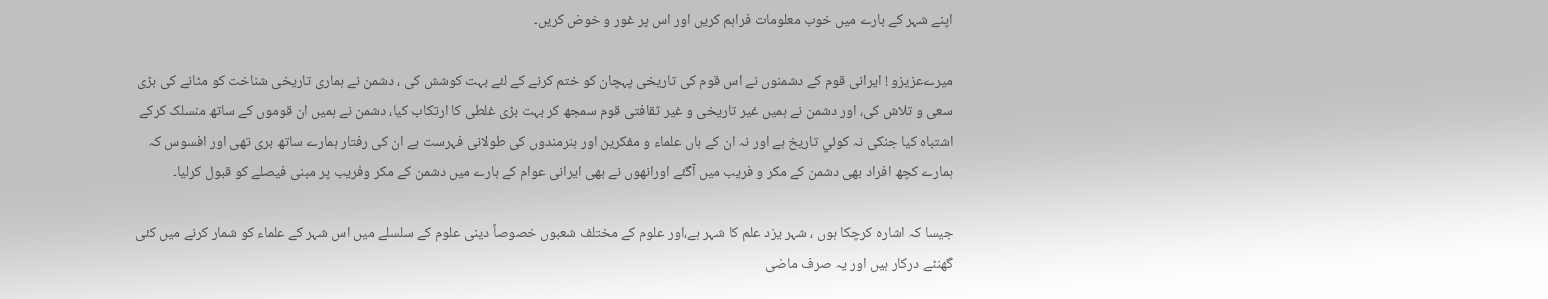اپنے شہر کے بارے میں خوب معلومات فراہم کریں اور اس پر غور و خوض کریں۔

میرےعزیزو ! ایرانی قوم کے دشمنوں نے اس قوم کی تاریخی پہچان کو ختم کرنے کے لئے بہت کوشش کی ، دشمن نے ہماری تاریخی شناخت کو مٹانے کی بڑی سعی و تلاش کی، اور دشمن نے ہمیں غیر تاریخی و غیر ثقافتی قوم سمجھ کر بہت بڑی غلطی کا ارتکاب کیا، دشمن نے ہمیں ان قوموں کے ساتھ منسلک کرکے اشتباہ کیا جنکی نہ کوئي تاریخ ہے اور نہ ان کے ہاں علماء و مفکرین اور ہنرمندوں کی طولانی فہرست ہے ان کی رفتار ہمارے ساتھ بری تھی اور افسوس کہ ہمارے کچھ افراد بھی دشمن کے مکر و فریب میں آگئے اورانھوں نے بھی ایرانی عوام کے بارے میں دشمن کے مکر وفریب پر مبنی فیصلے کو قبول کرلیا۔

جیسا کہ اشارہ کرچکا ہوں ، شہر یزد علم کا شہر ہے،اور علوم کے مختلف شعبوں خصوصاً دینی علوم کے سلسلے میں اس شہر کے علماء کو شمار کرنے میں کئی گھنٹے درکار ہیں اور یہ صرف ماضی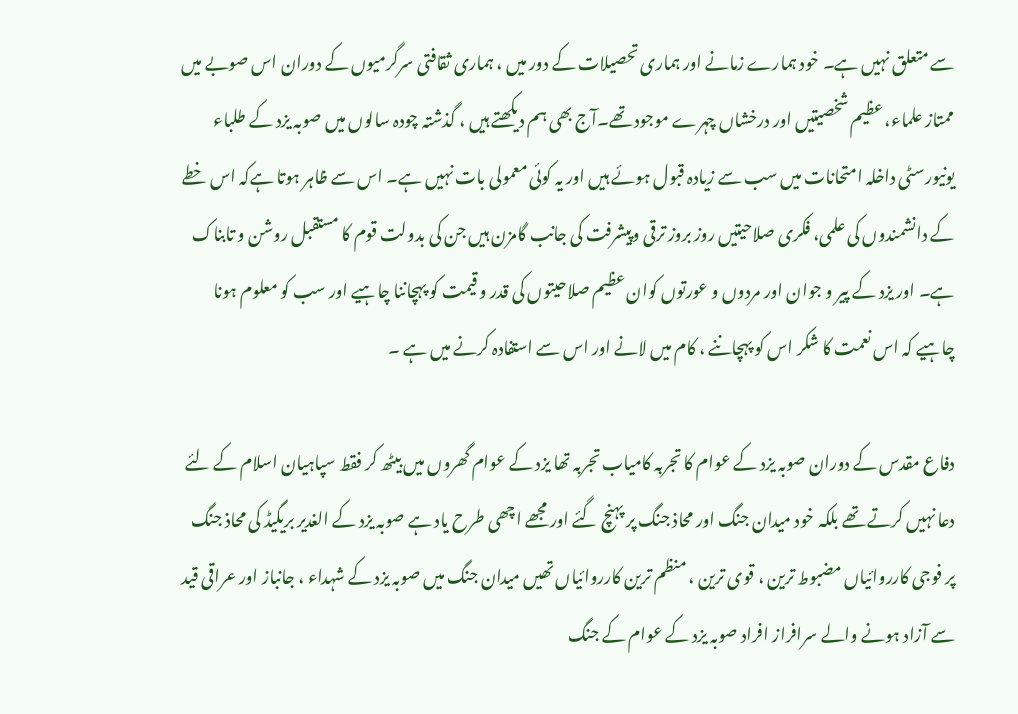سے متعلق نہیں ہے۔ خود ہمارے زمانے اور ہماری تحصیلات کے دور میں ، ہماری ثقافتی سرگرمیوں کے دوران اس صوبے میں ممتاز علماء، عظيم شخصیتیں اور درخشاں چہرے موجود تھے۔آج بھی ہم دیکھتے ہیں ، گذشتہ چودہ سالوں میں صوبہ یزد کے طلباء یونیورسٹی داخلہ امتحانات میں سب سے زيادہ قبول ہوئے ہیں اور یہ کوئی معمولی بات نہیں ہے۔ اس سے ظاہر ہوتا ہےکہ اس خطے کے دانشمندوں کی علمی، فکری صلاحیتیں روز بروز ترقی وپیشرفت کی جانب گامزن ہیں جن کی بدولت قوم کا مستقبل روشن و تابناک ہے۔ اور یزد کے پیر و جوان اور مردوں و عورتوں کوان عظیم صلاحیتوں کی قدر و قیمت کو پہچاننا چاہیے اور سب کو معلوم ہونا چاہیے کہ اس نعمت کا شکر اس کو پہچاننے ، کام میں لانے اور اس سے استفادہ کرنے میں ہے ۔

دفاع مقدس کے دوران صوبہ یزد کے عوام کا تجربہ کامیاب تجربہ تھا یزد کے عوام گھروں میں بیٹھ کر فقط سپاہیان اسلام کے لئے دعا نہیں کرتے تھے بلکہ خود میدان جنگ اور محاذ جنگ پر پہنچ گئے اور مجھے اچھی طرح یاد ہے صوبہ یزد کے الغدیر بریگیڈ کی محاذ جنگ پر فوجی کارروائیاں مضبوط ترین ، قوی ترین ، منظم ترین کارروائیاں تھیں میدان جنگ میں صوبہ یزد کے شہداء ، جانباز اور عراقی قید سے آزاد ہونے والے سرافراز افراد صوبہ یزد کے عوام کے جنگ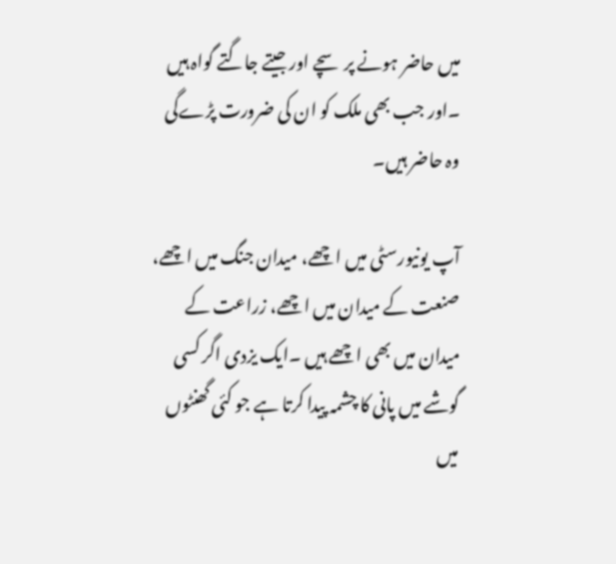میں حاضر ہونے پر سچے اور جیتے جاگتے گواہ ہیں ۔اور جب بھی ملک کو ان کی ضرورت پڑےگی وہ حاضر ہیں۔

آپ یونیورسٹی میں اچھے، میدان جنگ میں اچھے، صنعت کے میدان میں اچھے، زراعت کے میدان میں بھی اچھے ہیں ۔ایک یزدی اگر کسی گوشے میں پانی کا چشمہ پیدا کرتا ہے جو کئی گھنٹوں میں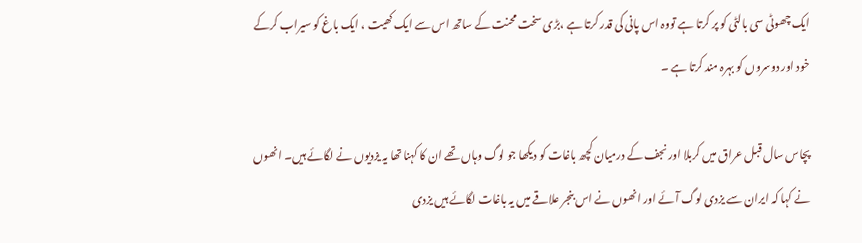ایک چھوٹی سی بالٹی کو پر کرتا ہے تووہ اس پانی کی قدر کرتا ہے ،بڑی سخت محنت کے ساتھ اس سے ایک کھیت ، ایک باغ کو سیراب کرکے خود اور دوسروں کو بہرہ مند کرتا ہے ۔

پچاس سال قبل عراق میں کربلا اور نجف کے درمیان کچھ باغات کو دیکھا جو لوگ وہاں تھے ان کا کہنا تھا یہ یزدیوں نے لگائے ہیں۔ انھوں نے کہا کہ ایران سے یزدی لوگ آئے اور انھوں نے اس بنجر علاقے میں یہ باغات لگائے ہیں یزدی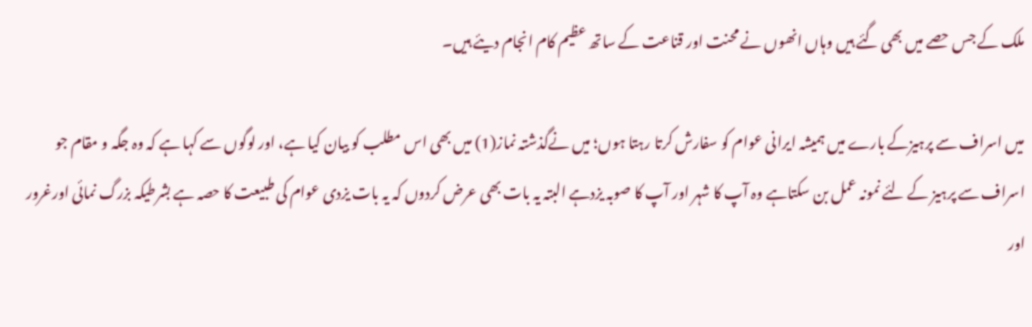ملک کے جس حصے میں بھی گئے ہیں وہاں انھوں نے محنت اور قناعت کے ساتھ عظیم کام انجام دیئے ہیں۔

میں اسراف سے پرہیزکے بارے میں ہمیشہ ایرانی عوام کو سفارش کرتا رہتا ہوں؛ میں نےگذشتہ نماز(1) میں بھی اس مطلب کو بیان کیا ہے، اور لوگوں سے کہا ہے کہ وہ جگہ و مقام جو اسراف سے پرہیز کے لئے نمونہ عمل بن سکتاہے وہ آپ کا شہر اور آپ کا صوبہ یزدہے البتہ یہ بات بھی عرض کردوں کہ یہ بات یزدی عوام کی طبیعت کا حصہ ہے بشرطیکہ بزرگ نمائی اورغرور اور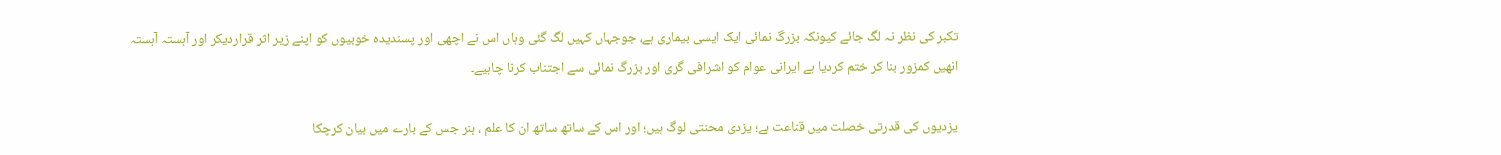تکبر کی نظر نہ لگ جائے کیونکہ بزرگ نمائی ایک ایسی بیماری ہے، جوجہاں کہيں لگ گئی وہاں اس نے اچھی اور پسندیدہ خوبیوں کو اپنے زير اثر قراردیکر اور آہستہ آہستہ انھیں کمزور بنا کر ختم کردیا ہے ایرانی عوام کو اشرافی گری اور بزرگ نمائی سے اجتناب کرنا چاہیے۔

یزدیوں کی قدرتی خصلت میں قناعت ہے؛ یزدی محنتی لوگ ہیں؛ اور اس کے ساتھ ساتھ ان کا علم ، ہنر جس کے بارے میں بیان کرچکا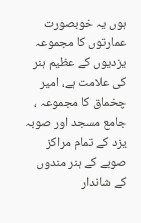ہوں یہ خوبصورت عمارتوں کا مجموعہ یزدیوں کے عظیم ہنر کی علامت ہے، امیر چخماق کا مجموعہ ، جامع مسجد اور صوبہ یزد کے تمام مراکز صوبے کے ہنر مندوں کے شاندار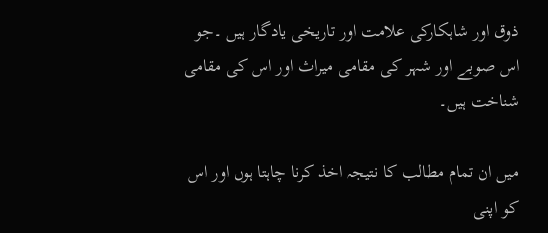ذوق اور شاہکارکی علامت اور تاریخی یادگار ہیں ۔جو اس صوبے اور شہر کی مقامی میراث اور اس کی مقامی شناخت ہیں۔

میں ان تمام مطالب کا نتیجہ اخذ کرنا چاہتا ہوں اور اس کو اپنی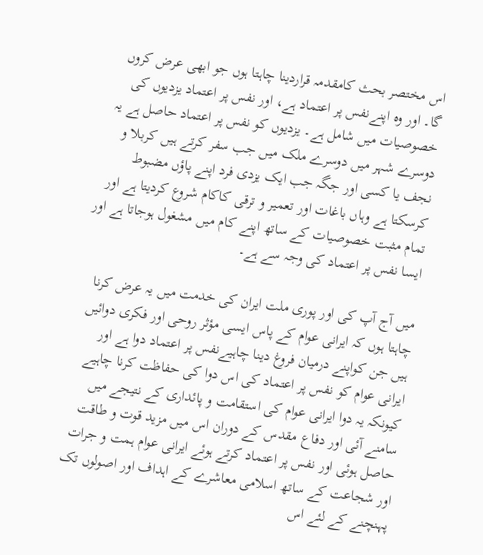اس مختصر بحث کامقدمہ قراردینا چاہتا ہوں جو ابھی عرض کروں گا۔ اور وہ اپنےنفس پر اعتماد ہے، اور نفس پر اعتماد یزدیوں کی خصوصیات میں شامل ہے۔ یزدیوں کو نفس پر اعتماد حاصل ہے یہ دوسرے شہر میں دوسرے ملک میں جب سفر کرتے ہیں کربلا و نجف یا کسی اور جگہ جب ایک یزدی فرد اپنے پاؤں مضبوط کرسکتا ہے وہاں باغات اور تعمیر و ترقی کاکام شروع کردیتا ہے اور تمام مثبت خصوصیات کے ساتھ اپنے کام میں مشغول ہوجاتا ہے اور ایسا نفس پر اعتماد کی وجہ سے ہے۔

میں آج آپ کی اور پوری ملت ایران کی خدمت میں یہ عرض کرنا چاہتا ہوں کہ ایرانی عوام کے پاس ایسی مؤثر روحی اور فکری دوائیں ہیں جن کواپنے درمیان فروغ دینا چاہیےنفس پر اعتماد دوا ہے اور ایرانی عوام کو نفس پر اعتماد کی اس دوا کی حفاظت کرنا چاہیے کیونکہ یہ دوا ایرانی عوام کی استقامت و پائداری کے نتیجے میں سامنے آئی اور دفاع مقدس کے دوران اس میں مزيد قوت و طاقت حاصل ہوئی اور نفس پر اعتماد کرتے ہوئے ایرانی عوام ہمت و جرات اور شجاعت کے ساتھ اسلامی معاشرے کے اہداف اور اصولوں تک پہنچنے کے لئے اس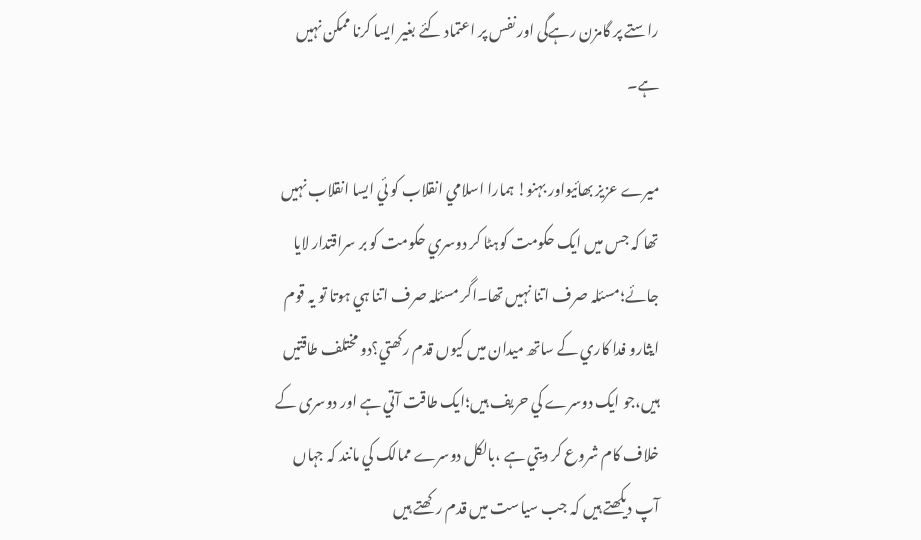راستے پر گامزن رہےگی اور نفس پر اعتماد کئے بغیر ایسا کرنا ممکن نہیں ہے۔

میرے عزيز بھائیواور بہنو! ہمارا اسلامي انقلاب کو ئي ايسا انقلاب نہيں تھا کہ جس ميں ايک حکومت کوہٹا کر دوسري حکومت کو بر سراقتدار لايا جائے؛مسئلہ صرف اتنا نہيں تھا۔اگر مسئلہ صرف اتنا ہي ہوتا تو يہ قوم ايثارو فدا کاري کے ساتھ ميدان ميں کيوں قدم رکھتي؟دو مختلف طاقتيں ہيں،جو ايک دوسرے کي حریف ہيں؛ايک طاقت آتي ہے اور دوسری کے خلاف کام شروع کر ديتي ہے ،بالکل دوسرے ممالک کي مانند کہ جہاں آپ ديکھتے ہيں کہ جب سياست ميں قدم رکھتے ہيں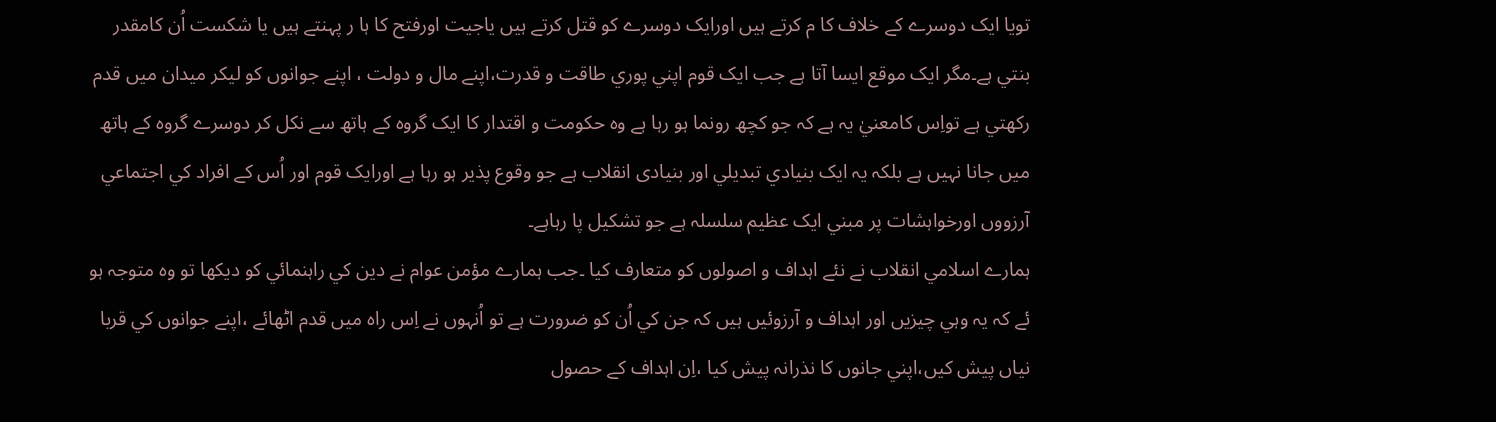تويا ايک دوسرے کے خلاف کا م کرتے ہيں اورايک دوسرے کو قتل کرتے ہيں ياجيت اورفتح کا ہا ر پہنتے ہيں يا شکست اُن کامقدر بنتي ہے۔مگر ايک موقع ايسا آتا ہے جب ايک قوم اپني پوري طاقت و قدرت،اپنے مال و دولت ، اپنے جوانوں کو لیکر ميدان ميں قدم رکھتي ہے تواِس کامعنيٰ يہ ہے کہ جو کچھ رونما ہو رہا ہے وہ حکومت و اقتدار کا ايک گروہ کے ہاتھ سے نکل کر دوسرے گروہ کے ہاتھ ميں جانا نہيں ہے بلکہ يہ ايک بنيادي تبديلي اور بنیادی انقلاب ہے جو وقوع پذير ہو رہا ہے اورايک قوم اور اُس کے افراد کي اجتماعي آرزووں اورخواہشات پر مبني ايک عظيم سلسلہ ہے جو تشکیل پا رہاہے۔
ہمارے اسلامي انقلاب نے نئے اہداف و اصولوں کو متعارف کیا ۔جب ہمارے مؤمن عوام نے دين کي راہنمائي کو ديکھا تو وہ متوجہ ہو ئے کہ يہ وہي چيزيں اور اہداف و آرزوئيں ہيں کہ جن کي اُن کو ضرورت ہے تو اُنہوں نے اِس راہ ميں قدم اٹھائے ،اپنے جوانوں کي قربا نياں پيش کيں،اپني جانوں کا نذرانہ پيش کيا ،اِن اہداف کے حصول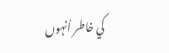کي خاطر اُنہوں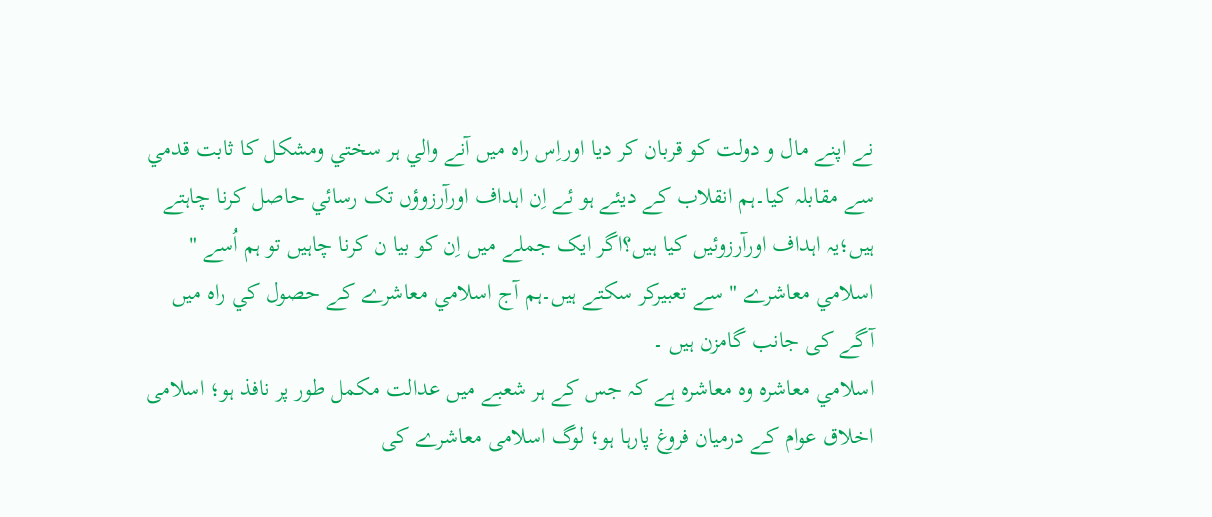نے اپنے مال و دولت کو قربان کر ديا اوراِس راہ ميں آنے والي ہر سختي ومشکل کا ثابت قدمي سے مقابلہ کيا۔ہم انقلاب کے ديئے ہو ئے اِن اہداف اورآرزوؤں تک رسائي حاصل کرنا چاہتے ہيں؛يہ اہداف اورآرزوئيں کيا ہيں؟اگر ايک جملے ميں اِن کو بيا ن کرنا چاہيں تو ہم اُسے " اسلامي معاشرے " سے تعبيرکر سکتے ہيں۔ہم آج اسلامي معاشرے کے حصول کي راہ ميں آگے کی جانب گامزن ہیں ۔
اسلامي معاشرہ وہ معاشرہ ہے کہ جس کے ہر شعبے ميں عدالت مکمل طور پر نافذ ہو؛ اسلامی اخلاق عوام کے درمیان فروغ پارہا ہو؛ لوگ اسلامی معاشرے کی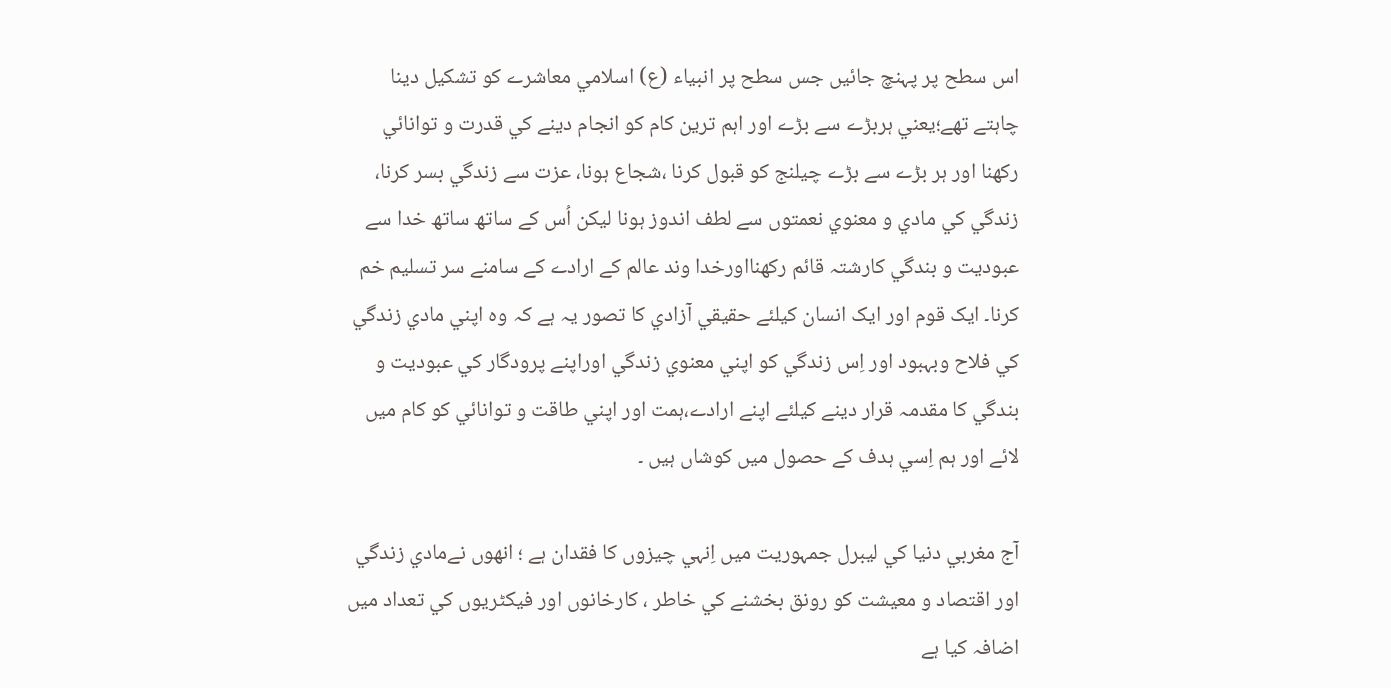اس سطح پر پہنچ جائیں جس سطح پر انبیاء (ع) اسلامي معاشرے کو تشکيل دينا چاہتے تھے؛يعني ہربڑے سے بڑے اور اہم ترين کام کو انجام دينے کي قدرت و توانائي رکھنا اور ہر بڑے سے بڑے چيلنج کو قبول کرنا ،شجاع ہونا، عزت سے زندگي بسر کرنا، زندگي کي مادي و معنوي نعمتوں سے لطف اندوز ہونا ليکن اُس کے ساتھ ساتھ خدا سے عبوديت و بندگي کارشتہ قائم رکھنااورخدا وند عالم کے ارادے کے سامنے سر تسليم خم کرنا۔ ايک قوم اور ايک انسان کيلئے حقيقي آزادي کا تصور يہ ہے کہ وہ اپني مادي زندگي کي فلاح وبہبود اور اِس زندگي کو اپني معنوي زندگي اوراپنے پرودگار کي عبوديت و بندگي کا مقدمہ قرار دينے کيلئے اپنے ارادے،ہمت اور اپني طاقت و توانائي کو کام میں لائے اور ہم اِسي ہدف کے حصول ميں کوشاں ہيں ۔

آج مغربي دنيا کي لیبرل جمہوريت ميں اِنہي چيزوں کا فقدان ہے ؛ انھوں نےمادي زندگي اور اقتصاد و معيشت کو رونق بخشنے کي خاطر ، کارخانوں اور فيکٹريوں کي تعداد میں اضافہ کيا ہے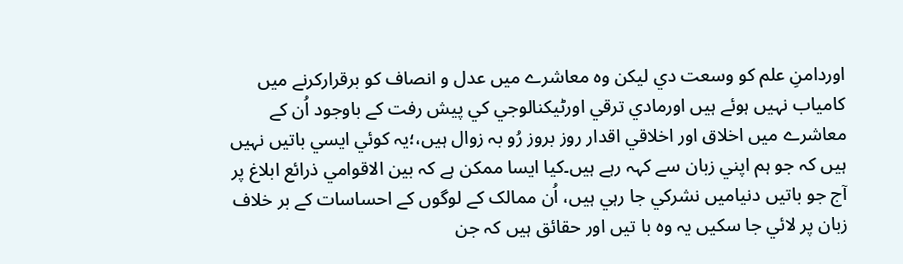اوردامنِ علم کو وسعت دي ليکن وہ معاشرے میں عدل و انصاف کو برقرارکرنے ميں کامياب نہيں ہوئے ہيں اورمادي ترقي اورٹيکنالوجي کي پيش رفت کے باوجود اُن کے معاشرے ميں اخلاق اور اخلاقي اقدار روز بروز رُو بہ زوال ہيں،؛يہ کوئي ايسي باتيں نہيں ہيں کہ جو ہم اپني زبان سے کہہ رہے ہيں۔کيا ايسا ممکن ہے کہ بين الاقوامي ذرائع ابلاغ پر آج جو باتيں دنياميں نشرکي جا رہي ہيں، اُن ممالک کے لوگوں کے احساسات کے بر خلاف زبان پر لائي جا سکیں يہ وہ با تيں اور حقائق ہيں کہ جن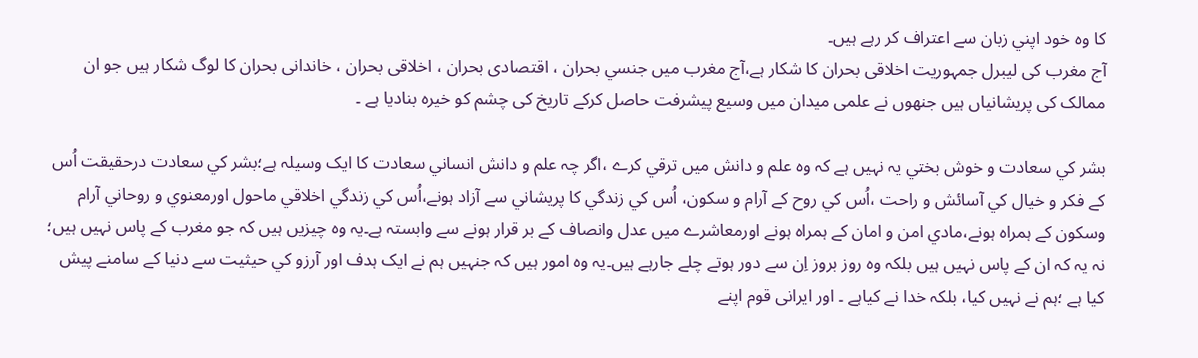کا وہ خود اپني زبان سے اعتراف کر رہے ہيں۔
آج مغرب کی لیبرل جمہوریت اخلاقی بحران کا شکار ہے،آج مغرب میں جنسي بحران ، اقتصادی بحران ، اخلاقی بحران ، خاندانی بحران کا لوگ شکار ہیں جو ان ممالک کی پریشانیاں ہیں جنھوں نے علمی میدان میں وسیع پیشرفت حاصل کرکے تاریخ کی چشم کو خیرہ بنادیا ہے ۔

بشر کي سعادت و خوش بختي يہ نہيں ہے کہ وہ علم و دانش میں ترقي کرے ،اگر چہ علم و دانش انساني سعادت کا ايک وسيلہ ہے؛بشر کي سعادت درحقيقت اُس کے فکر و خيال کي آسائش و راحت ،اُس کي روح کے آرام و سکون، اُس کي زندگي کا پريشاني سے آزاد ہونے،اُس کي زندگي اخلاقي ماحول اورمعنوي و روحاني آرام وسکون کے ہمراہ ہونے،مادي امن و امان کے ہمراہ ہونے اورمعاشرے ميں عدل وانصاف کے بر قرار ہونے سے وابستہ ہے۔يہ وہ چيزيں ہيں کہ جو مغرب کے پاس نہيں ہيں؛ نہ یہ کہ ان کے پاس نہيں ہيں بلکہ وہ روز بروز اِن سے دور ہوتے چلے جارہے ہیں۔يہ وہ امور ہيں کہ جنہيں ہم نے ايک ہدف اور آرزو کي حيثيت سے دنيا کے سامنے پيش کيا ہے ؛ہم نے نہيں کيا، بلکہ خدا نے کیاہے ۔ اور ایرانی قوم اپنے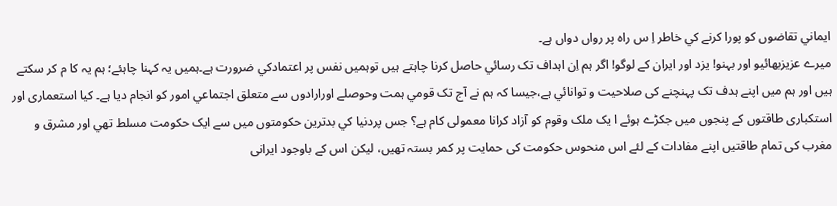ايماني تقاضوں کو پورا کرنے کي خاطر اِ س راہ پر رواں دواں ہے۔
ميرے عزيزبھائيو اور بہنو! یزد اور ایران کے لوگو! اگر ہم اِن اہداف تک رسائي حاصل کرنا چاہتے ہيں توہميں نفس پر اعتمادکي ضرورت ہے۔ہميں يہ کہنا چاہئے؛ ہم يہ کا م کر سکتے ہيں اور ہم ميں اپنے ہدف تک پہنچنے کی صلاحيت و توانائي ہے،جيسا کہ ہم نے آج تک قومي ہمت وحوصلے اورارادوں سے متعلق اجتماعي امور کو انجام ديا ہے۔ کيا استعماری اور استکباری طاقتوں کے پنجوں ميں جکڑے ہوئے ا يک ملک وقوم کو آزاد کرانا معمولی کام ہے؟ جس پردنيا کي بدترين حکومتوں ميں سے ايک حکومت مسلط تھي اور مشرق و مغرب کی تمام طاقتیں اپنے مفادات کے لئے اس منحوس حکومت کی حمایت پر کمر بستہ تھیں، لیکن اس کے باوجود ایرانی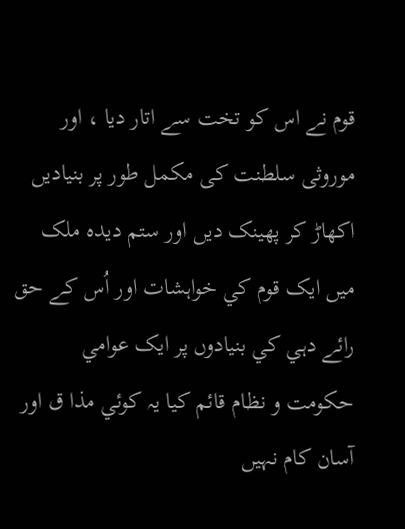قوم نے اس کو تخت سے اتار دیا ، اور موروثی سلطنت کی مکمل طور پر بنیادیں اکھاڑ کر پھینک دیں اور ستم دیدہ ملک ميں ايک قوم کي خواہشات اور اُس کے حق رائے دہي کي بنيادوں پر ايک عوامي حکومت و نظام قائم کیا یہ کوئي مذا ق اور آسان کام نہیں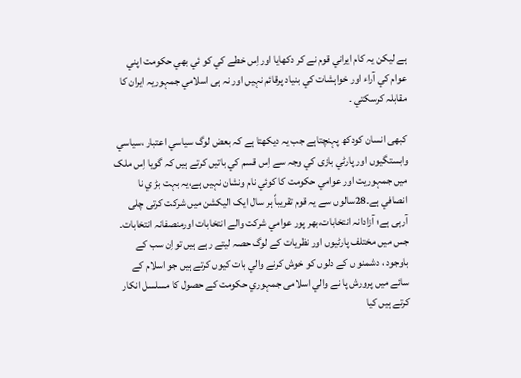ہے لیکن یہ کام ايراني قوم نے کر دکھایا اوراِس خطے کي کو ئي بھي حکومت اپني عوام کي آراء اور خواہشات کي بنياد پرقائم نہیں اور نہ ہی اسلامي جمہوريہ ايران کا مقابلہ کرسکتي ۔

کبھی انسان کودکھ پہنچتاہے جب یہ دیکھتا ہے کہ بعض لوگ سياسي اعتبار ،سياسي وابستگيوں اور پارٹي بازی کي وجہ سے اِس قسم کي باتيں کرتے ہيں کہ گويا اِس ملک ميں جمہوريت اور عوامي حکومت کا کوئي نام ونشان نہيں ہے،يہ بہت بڑ ي نا انصافي ہے۔28سالوں سے يہ قوم تقريباً ہر سال ايک اليکشن میں شرکت کرتی چلی آرہی ہے؛ آزادانہ انتخابات،بھر پور عوامي شرکت والے انتخابات اورمنصفانہ انتخابات۔ جس میں مختلف پارٹیوں اور نظریات کے لوگ حصہ لیتے رہے ہیں تواِن سب کے باوجود ، دشمنو ں کے دلوں کو خوش کرنے والي بات کيوں کرتے ہیں جو اسلام کے سائے ميں پرورش پا نے والي اسلامی جمہوري حکومت کے حصول کا مسلسل انکار کرتے ہیں کیا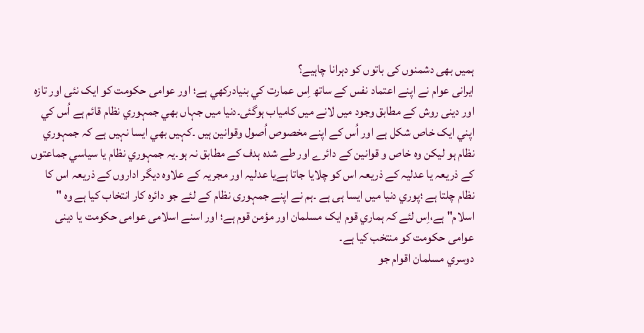ہمیں بھی دشمنوں کی باتوں کو دہرانا چاہیے؟
ایرانی عوام نے اپنے اعتماد نفس کے ساتھ اِس عمارت کي بنيادرکھي ہے؛ اور عوامی حکومت کو ایک نئی اور تازہ اور دینی روش کے مطابق وجود میں لانے میں کامیاب ہوگئی۔دنيا ميں جہاں بھي جمہوري نظام قائم ہے اُس کي اپني ايک خاص شکل ہے اور اُس کے اپنے مخصوص اُصول وقوانين ہيں ۔کہيں بھي ايسا نہيں ہے کہ جمہوري نظام ہو لیکن وہ خاص و قوانين کے دائرے اور طے شدہ ہدف کے مطابق نہ ہو۔يہ جمہوري نظام يا سياسي جماعتوں کے ذريعہ يا عدليہ کے ذریعہ اس کو چلایا جاتا ہےیا عدلیہ اور مجریہ کے علاوہ دیگر اداروں کے ذریعہ اس کا نظام چلتا ہے ؛پوري دنيا ميں ایسا ہی ہے ۔ہم نے اپنے جمہوری نظام کے لئے جو دائرہ کار انتخاب کیا ہے وہ " اسلام" ہے،اِس لئے کہ ہماري قوم ايک مسلمان اور مؤمن قوم ہے؛ اور اسنے اسلامی عوامی حکومت یا دینی عوامی حکومت کو منتخب کیا ہے۔
دوسري مسلمان اقوام جو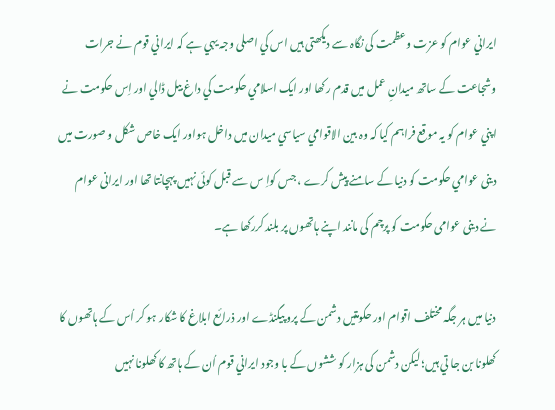ايراني عوام کو عزت وعظمت کی نگاہ سے دیکھتی ہیں اس کي اصلی وجہ یہي ہے کہ ايراني قوم نے جرات وشجاعت کے ساتھ ميدانِ عمل ميں قدم رکھا اور ايک اسلامي حکومت کي داغ بيل ڈالي اور اِس حکومت نے اپني عوام کو يہ موقع فراہم کيا کہ وہ بين الاقوامي سياسي ميدان ميں داخل ہواور ايک خاص شکل و صورت ميں دینی عوامي حکومت کو دنيا کے سامنے پيش کرے ، جس کواِ س سے قبل کوئی نہیں پہچانتا تھا اور ایرانی عوام نے دینی عوامی حکومت کو پرچم کی مانند اپنے ہاتھوں پر بلند کررکھا ہے۔

دنيا ميں ہر جگہ مختلف اقوام اور حکومتیں دشمن کے پرو پيگنڈے اور ذرائع ابلاغ کا شکار ہو کر اُس کے ہاتھوں کا کھلونا بن جا تي ہيں؛ ليکن دشمن کی ہزار کو ششوں کے با وجود ايراني قوم اُن کے ہاتھ کا کھلونا نہیں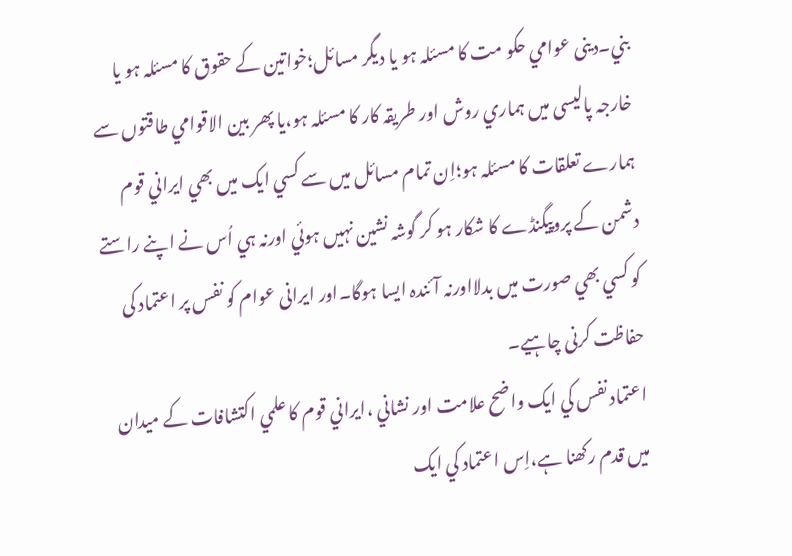بني۔دینی عوامي حکو مت کا مسئلہ ہو يا ديگر مسائل؛خواتين کے حقوق کا مسئلہ ہو يا خارجہ پالیسی ميں ہماري روش اور طريقہ کار کا مسئلہ ہو،يا پھر بين الاقوامي طاقتوں سے ہمارے تعلقات کا مسئلہ ہو؛اِن تمام مسائل ميں سے کسي ايک ميں بھي ايراني قوم دشمن کے پروپيگنڈے کا شکار ہو کر گوشہ نشين نہيں ہوئي اورنہ ہي اُس نے اپنے راستے کو کسي بھي صورت ميں بدلااورنہ آئندہ ايسا ہوگا۔اور ایرانی عوام کو نفس پر اعتماد کی حفاظت کرنی چاہیے۔
اعتماد نفس کي ايک واضح علامت اور نشاني ،ايراني قوم کا علمي اکتشافات کے ميدان ميں قدم رکھنا ہے،اِس اعتماد کي ايک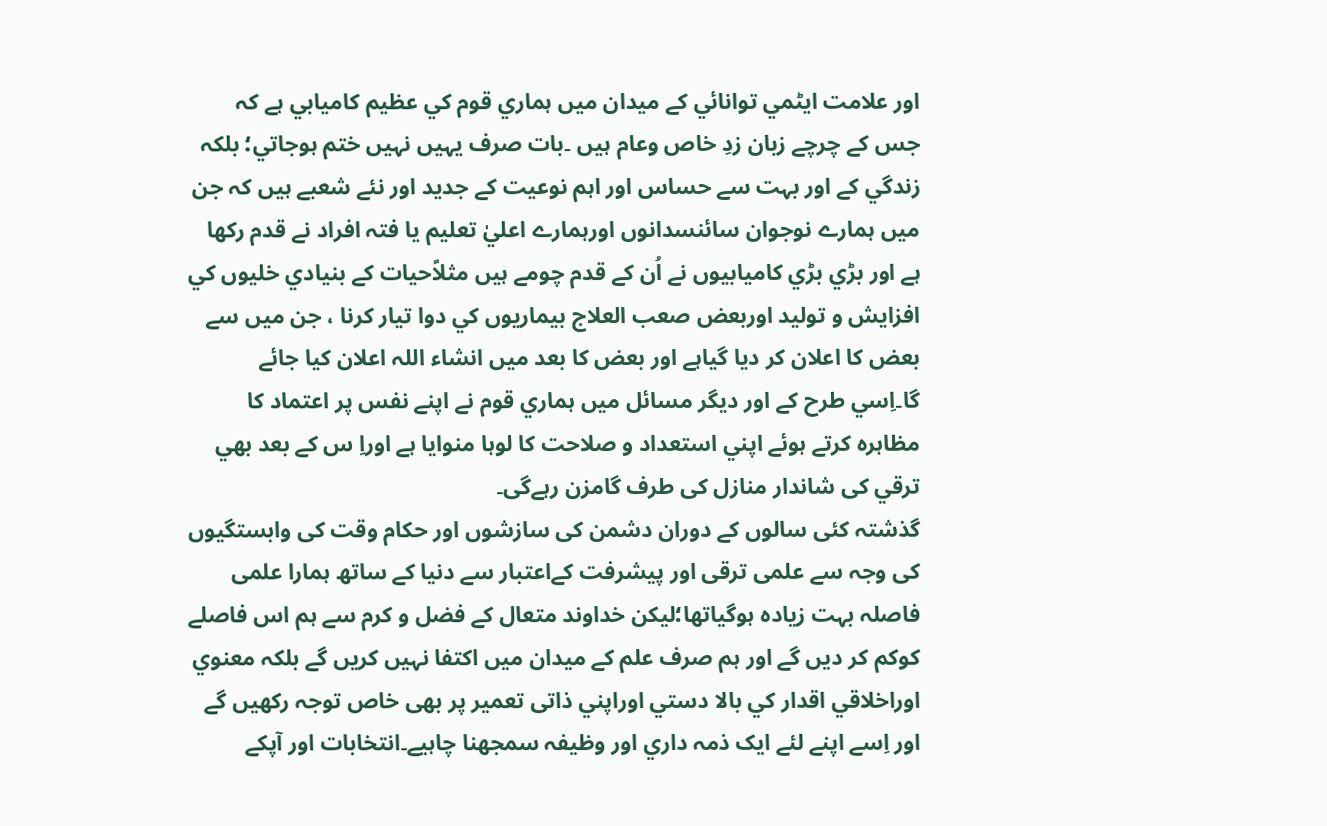اور علامت ايٹمي توانائي کے ميدان ميں ہماري قوم کي عظيم کاميابي ہے کہ جس کے چرچے زبان زدِ خاص وعام ہيں ۔بات صرف يہيں نہيں ختم ہوجاتي؛ بلکہ زندگي کے اور بہت سے حساس اور اہم نوعيت کے جدید اور نئے شعبے ہيں کہ جن ميں ہمارے نوجوان سائنسدانوں اورہمارے اعليٰ تعليم يا فتہ افراد نے قدم رکھا ہے اور بڑي بڑي کاميابيوں نے اُن کے قدم چومے ہيں مثلاًحيات کے بنيادي خليوں کي افزايش و توليد اوربعض صعب العلاج بيماريوں کي دوا تيار کرنا ، جن ميں سے بعض کا اعلان کر ديا گياہے اور بعض کا بعد ميں انشاء اللہ اعلان کيا جائے گا۔اِسي طرح کے اور ديگر مسائل ميں ہماري قوم نے اپنے نفس پر اعتماد کا مظاہرہ کرتے ہوئے اپني استعداد و صلاحت کا لوہا منوايا ہے اوراِ س کے بعد بھي ترقي کی شاندار منازل کی طرف گامزن رہےگی۔
گذشتہ کئی سالوں کے دوران دشمن کی سازشوں اور حکام وقت کی وابستگیوں کی وجہ سے علمی ترقی اور پیشرفت کےاعتبار سے دنیا کے ساتھ ہمارا علمی فاصلہ بہت زیادہ ہوگياتھا؛لیکن خداوند متعال کے فضل و کرم سے ہم اس فاصلے کوکم کر ديں گے اور ہم صرف علم کے ميدان ميں اکتفا نہيں کريں گے بلکہ معنوي اوراخلاقي اقدار کي بالا دستي اوراپني ذاتی تعمير پر بھی خاص توجہ رکھیں گے اور اِسے اپنے لئے ايک ذمہ داري اور وظيفہ سمجھنا چاہیے۔انتخابات اور آپکے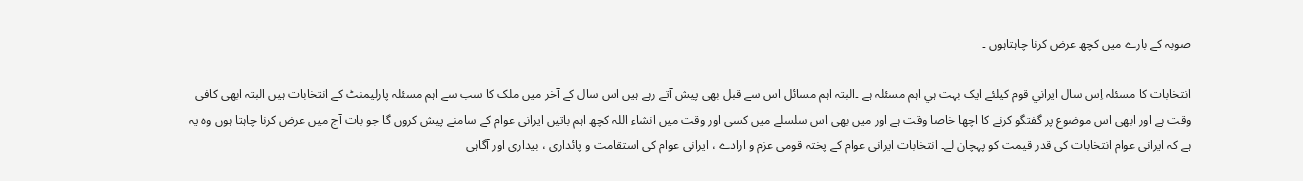صوبہ کے بارے میں کچھ عرض کرنا چاہتاہوں ۔

انتخابات کا مسئلہ اِس سال ايراني قوم کيلئے ايک بہت ہي اہم مسئلہ ہے ۔البتہ اہم مسائل اس سے قبل بھی پیش آتے رہے ہیں اس سال کے آخر میں ملک کا سب سے اہم مسئلہ پارلیمنٹ کے انتخابات ہیں البتہ ابھی کافی وقت ہے اور ابھی اس موضوع پر گفتگو کرنے کا اچھا خاصا وقت ہے اور میں بھی اس سلسلے میں کسی اور وقت میں انشاء اللہ کچھ اہم باتیں ایرانی عوام کے سامنے پیش کروں گا جو بات آج میں عرض کرنا چاہتا ہوں وہ یہ ہے کہ ایرانی عوام انتخابات کی قدر قیمت کو پہچان لے۔ انتخابات ایرانی عوام کے پختہ قومی عزم و ارادے ، ایرانی عوام کی استقامت و پائداری ، بیداری اور آگاہی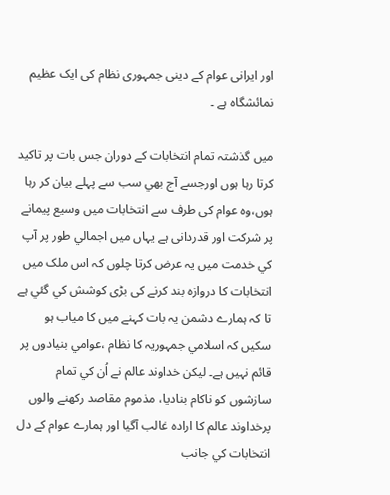اور ایرانی عوام کے دینی جمہوری نظام کی ایک عظيم نمائشگاہ ہے ۔

ميں گذشتہ تمام انتخابات کے دوران جس بات پر تاکيد کرتا رہا ہوں اورجسے آج بھي سب سے پہلے بيان کر رہا ہوں،وہ عوام کی طرف سے انتخابات میں وسیع پیمانے پر شرکت اور قدردانی ہے یہاں ميں اجمالي طور پر آپ کي خدمت ميں يہ عرض کرتا چلوں کہ اس ملک میں انتخابات کا دروازہ بند کرنے کی بڑی کوشش کي گئي ہے تا کہ ہمارے دشمن يہ بات کہنے ميں کا مياب ہو سکيں کہ اسلامي جمہوريہ کا نظام ،عوامي بنيادوں پر قائم نہيں ہے۔ ليکن خداوند عالم نے اُن کي تمام سازشوں کو ناکام بناديا، مذموم مقاصد رکھنے والوں پرخداوند عالم کا ارادہ غالب آگيا اور ہمارے عوام کے دل انتخابات کي جانب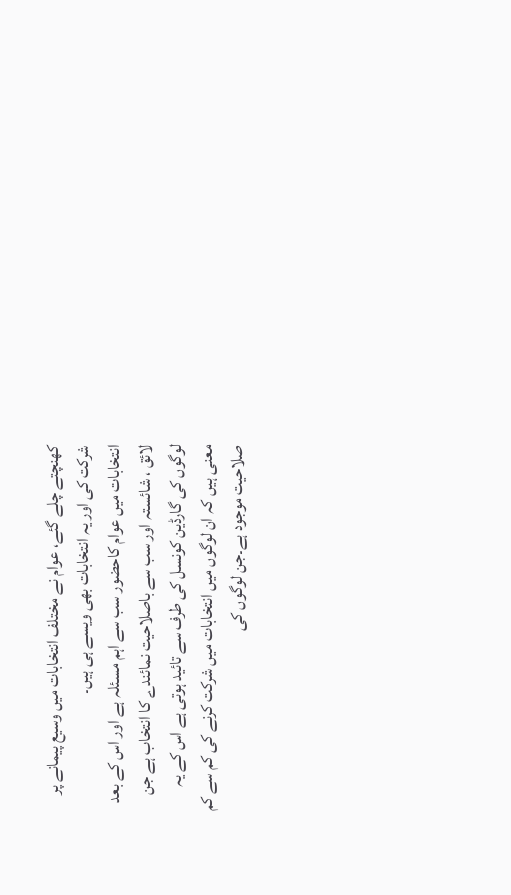کھنچتے چلے گئے، عوام نے مختلف انتخابات میں وسیع پیمانے پر شرکت کی اور یہ انتخابات بھی ویسے ہی ہیں۔
انتخابات میں عوام کاحضور سب سے اہم مسئلہ ہے اور اس کے بعد لائق ، شائستہ اور سب سے باصلاحیت نمائندے کا انتخاب ہے جن لوگوں کی گارڈین کونسل کی طرف سے تائید ہوتی ہے اس کے یہ معنی ہیں کہ ان لوگوں میں انتخابات میں شرکت کرنے کی کم سے کم صلاحیت موجود ہے۔جن لوگوں کی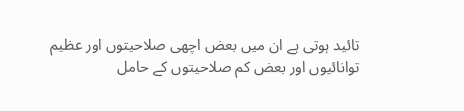تائید ہوتی ہے ان میں بعض اچھی صلاحیتوں اور عظیم توانائیوں اور بعض کم صلاحیتوں کے حامل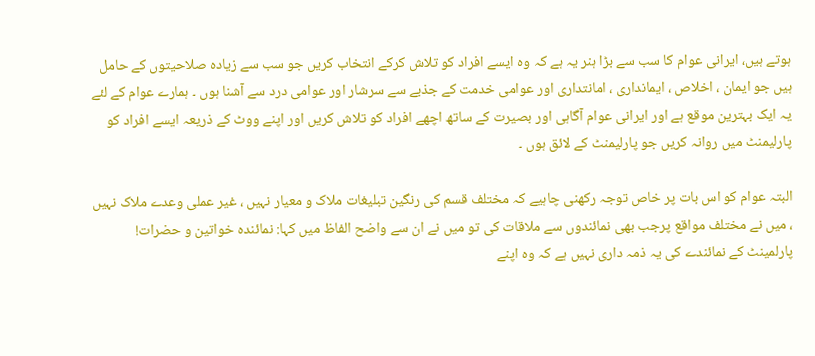ہوتے ہیں، ایرانی عوام کا سب سے بڑا ہنر یہ ہے کہ وہ ایسے افراد کو تلاش کرکے انتخاب کریں جو سب سے زیادہ صلاحیتوں کے حامل ہیں جو ایمان ، اخلاص ، ایمانداری ، امانتداری اور عوامی خدمت کے جذبے سے سرشار اور عوامی درد سے آشنا ہوں ۔ ہمارے عوام کے لئے یہ ایک بہترین موقع ہے اور ایرانی عوام آگاہی اور بصیرت کے ساتھ اچھے افراد کو تلاش کریں اور اپنے ووٹ کے ذریعہ ایسے افراد کو پارلیمنٹ میں روانہ کریں جو پارلیمنٹ کے لائق ہوں ۔

البتہ عوام کو اس بات پر خاص توجہ رکھنی چاہیے کہ مختلف قسم کی رنگین تبلیغات ملاک و معیار نہیں ، غیر عملی وعدے ملاک نہیں ، میں نے مختلف مواقع پرجب بھی نمائندوں سے ملاقات کی تو میں نے ان سے واضح الفاظ میں کہا: نمائندہ خواتین و حضرات! پارلمینٹ کے نمائندے کی یہ ذمہ داری نہیں ہے کہ وہ اپنے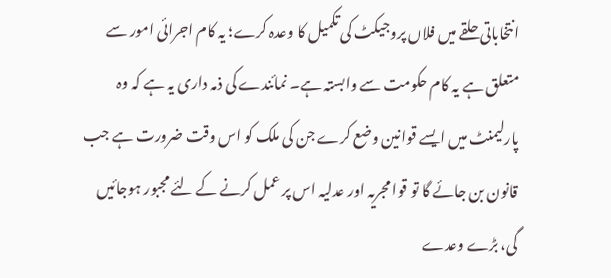انتخاباتی حلقے میں فلاں پروجیکٹ کی تکمیل کا وعدہ کرے؛ یہ کام اجرائی امور سے متعلق ہے یہ کام حکومت سے وابستہ ہے۔ نمائندے کی ذمہ داری یہ ہے کہ وہ پارلیمنٹ میں ایسے قوانین وضع کرے جن کی ملک کو اس وقت ضرورت ہے جب قانون بن جائے گا تو قوا مجریہ اور عدلیہ اس پر عمل کرنے کے لئے مجبور ہوجائيں گی، بڑے وعدے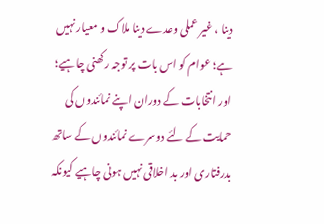دینا ، غیر عملی وعدے دینا ملاک و معیار نہیں ہے؛ عوام کو اس بات پر توجہ رکھنی چاہیے؛ اور انتخابات کے دوران اپنے نمائندوں کی حمایت کے لئے دوسرے نمائندوں کے ساتھ بدرفتاری اور بد اخلاقی نہیں ہونی چاہیے کیونکہ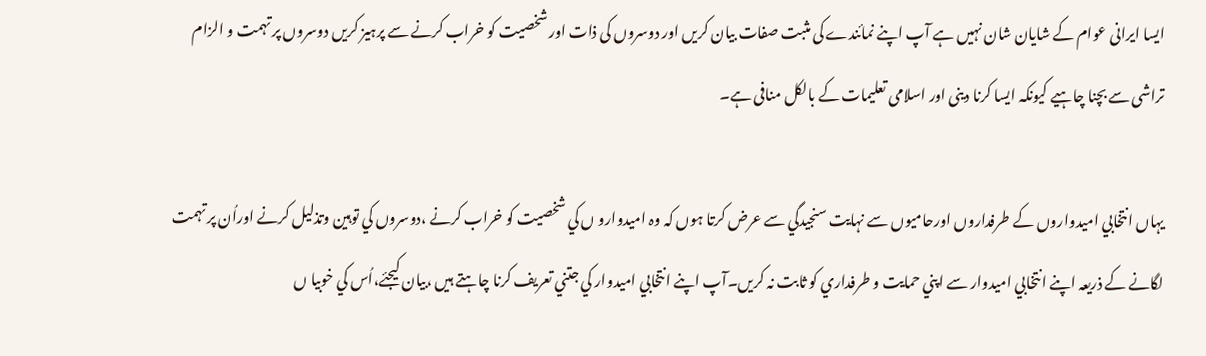ایسا ایرانی عوام کے شایان شان نہیں ہے آپ اپنے نمائندے کی مثبت صفات بیان کریں اور دوسروں کی ذات اور شخصیت کو خراب کرنے سے پرہیز کریں دوسروں پر تہمت و الزام تراشی سے بچنا چاہیے کیونکہ ایسا کرنا دینی اور اسلامی تعلیمات کے بالکل منافی ہے۔

يہاں انتخابي اميدواروں کے طرفداروں اورحامیوں سے نہايت سنجيدگي سے عرض کرتا ہوں کہ وہ اميدوارو ں کي شخصيت کو خراب کرنے ،دوسروں کي توہين وتذليل کرنے اوراُن پر تہمت لگانے کے ذريعہ اپنے انتخابي اميدوار سے اپني حمايت و طرفداري کو ثابت نہ کريں۔آپ اپنے انتخابي اميدوار کي جتني تعريف کرنا چاہتے ہيں ،بيان کيجئے،اُس کي خوبيا ں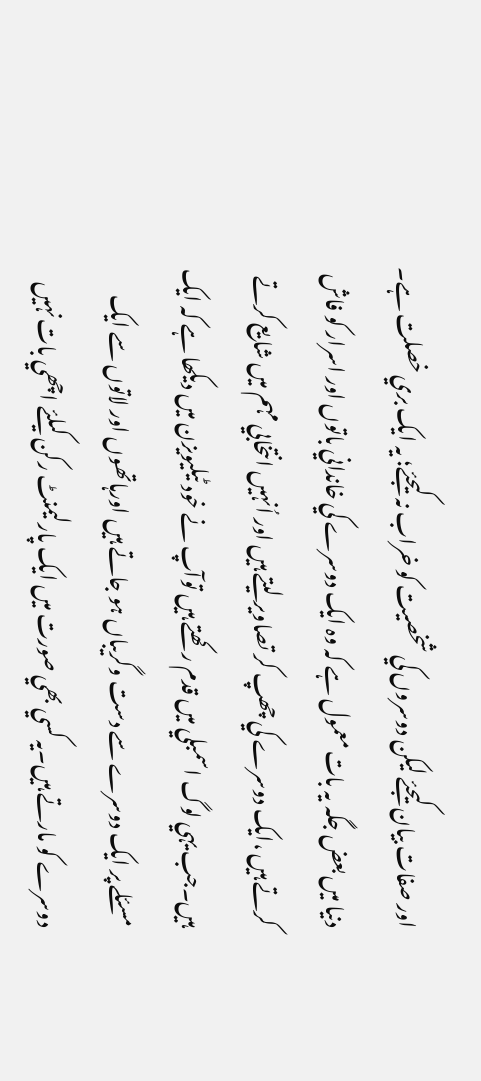اور صفات بيان کيجئے ليکن دوسروں کي شخصيت کو خراب نہ کيجئے؛ يہ ايک بري خصلت ہے۔
دنيا ميں بعض جگہ يہ بات معمول ہے کہ وہ ايک دوسرے کي خانداني باتوں اور اسرار کو فاش کرتے ہيں ،ايک دوسرے کي چھپ کر تصاوير ليتے ہيں اور اُنہيں انتخابي مہم ميں شايع کرتے ہيں۔جب يہي لوگ اسمبلي ميں قدم رکھتے ہيں توآپ نے خود ٹيليويزن ميں ديکھا ہے کہ ايک مسئلے پر ايک دوسرے سے دست وگريباں ہو جاتے ہيں اورہاتھوں اور لاتوں سے ايک دوسرے کو مارتے ہيں۔يہ کسي بھي صورت ميں ايک پارلیمنٹ رکن کيلئے اچھي بات نہيں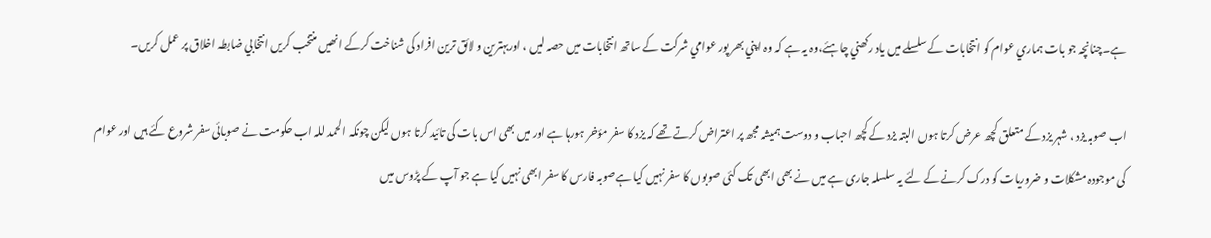ہے۔چنانچہ جو بات ہماري عوام کو انتخابات کے سلسلے ميں ياد رکھني چاہئے،وہ يہ ہے کہ وہ اپني بھر پور عوامي شرکت کے ساتھ انتخابات ميں حصہ ليں ، اوربہترین و لائق ترین افراد کی شناخت کرکے انھیں منتخب کریں انتخابي ضابطہ اخلاق پر عمل کريں۔

اب صوبہ یزد ، شہر یزد کے متعلق کچھ عرض کرتا ہوں البتہ یزد کے کچھ احباب و دوست ہمیشہ مجھ پر اعتراض کرتے تھے کہ یزد کا سفر مؤخر ہورہا ہے اور میں بھی اس بات کی تائید کرتا ہوں لیکن چونکہ الحمد للہ اب حکومت نے صوبائی سفر شروع کئے ہیں اور عوام کی موجودہ مشکلات و ضروریات کو درک کرنے کے لئے یہ سلسلہ جاری ہے میں نے بھی ابھی تک کئی صوبوں کا سفر نہیں کیا ہےصوبہ فارس کا سفر ابھی نہیں کیا ہے جو آپ کے پڑوس میں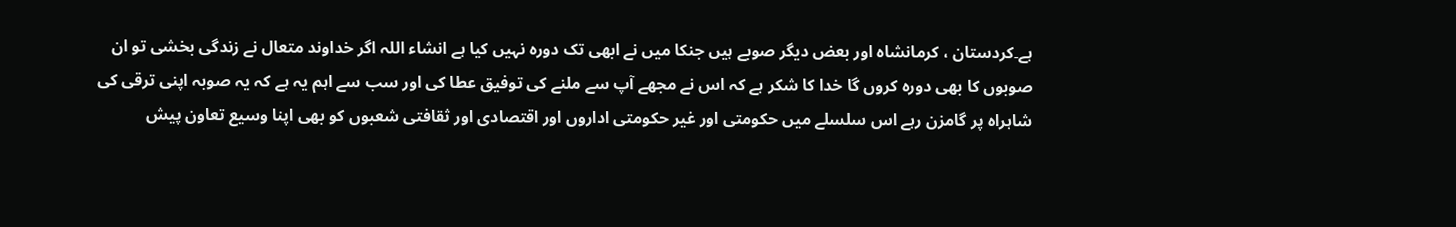ہے۔کردستان ، کرمانشاہ اور بعض دیگر صوبے ہیں جنکا میں نے ابھی تک دورہ نہیں کیا ہے انشاء اللہ اگر خداوند متعال نے زندگی بخشی تو ان صوبوں کا بھی دورہ کروں گا خدا کا شکر ہے کہ اس نے مجھے آپ سے ملنے کی توفیق عطا کی اور سب سے اہم یہ ہے کہ یہ صوبہ اپنی ترقی کی شاہراہ پر گامزن رہے اس سلسلے میں حکومتی اور غیر حکومتی اداروں اور اقتصادی اور ثقافتی شعبوں کو بھی اپنا وسیع تعاون پیش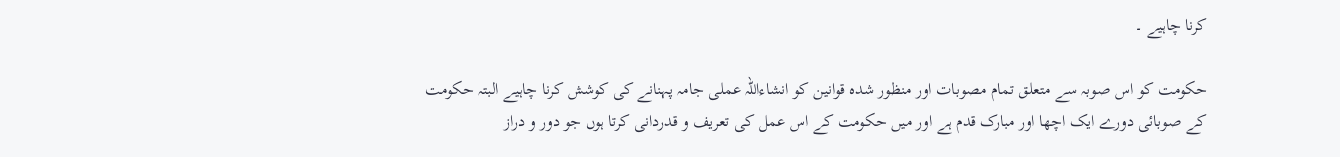کرنا چاہیے ۔

حکومت کو اس صوبہ سے متعلق تمام مصوبات اور منظور شدہ قوانین کو انشاءاللہ عملی جامہ پہنانے کی کوشش کرنا چاہیے البتہ حکومت کے صوبائی دورے ایک اچھا اور مبارک قدم ہے اور میں حکومت کے اس عمل کی تعریف و قدردانی کرتا ہوں جو دور و دراز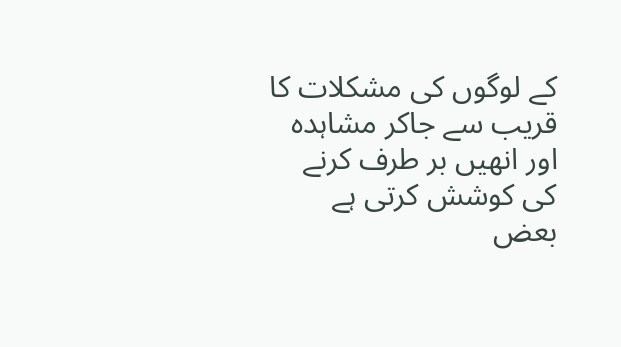کے لوگوں کی مشکلات کا قریب سے جاکر مشاہدہ اور انھیں بر طرف کرنے کی کوشش کرتی ہے بعض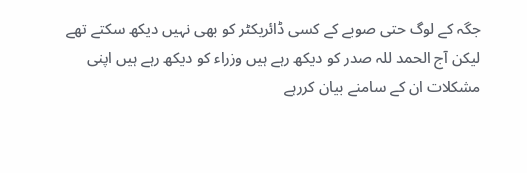جگہ کے لوگ حتی صوبے کے کسی ڈائریکٹر کو بھی نہیں دیکھ سکتے تھے لیکن آج الحمد للہ صدر کو دیکھ رہے ہیں وزراء کو دیکھ رہے ہیں اپنی مشکلات ان کے سامنے بیان کررہے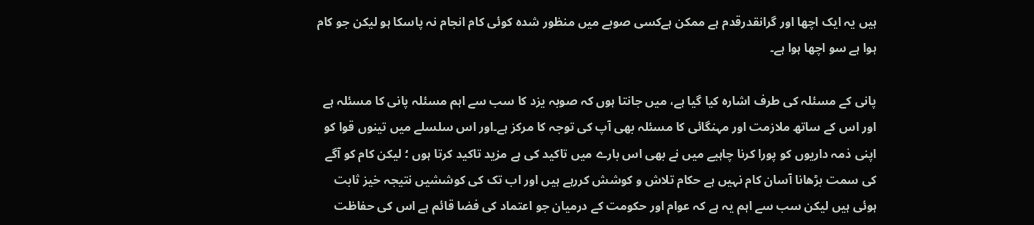ہیں یہ ایک اچھا اور گرانقدرقدم ہے ممکن ہےکسی صوبے میں منظور شدہ کوئی کام انجام نہ پاسکا ہو لیکن جو کام ہوا ہے سو اچھا ہوا ہے۔

پانی کے مسئلہ کی طرف اشارہ کیا گيا ہے، میں جانتا ہوں کہ صوبہ یزد کا سب سے اہم مسئلہ پانی کا مسئلہ ہے اور اس کے ساتھ ملازمت اور مہنگائی کا مسئلہ بھی آپ کی توجہ کا مرکز ہے۔اور اس سلسلے میں تینوں قوا کو اپنی ذمہ داریوں کو پورا کرنا چاہیے میں نے بھی اس بارے میں تاکید کی ہے مزيد تاکید کرتا ہوں ؛ لیکن کام کو آگے کی سمت بڑھانا آسان کام نہیں ہے حکام تلاش و کوشش کررہے ہیں اور اب تک کی کوششیں نتیجہ خیز ثابت ہوئی ہیں لیکن سب سے اہم یہ ہے کہ عوام اور حکومت کے درمیان جو اعتماد کی فضا قائم ہے اس کی حفاظت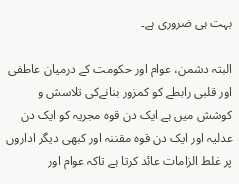بہت ہی ضروری ہے۔

البتہ دشمن، عوام اور حکومت کے درمیان عاطفی اور قلبی رابطے کو کمزور بنانےکی تلاسش و کوشش میں ہے ایک دن قوہ مجریہ کو ایک دن عدلیہ اور ایک دن قوہ مقننہ اور کبھی دیگر اداروں پر غلط الزامات عائد کرتا ہے تاکہ عوام اور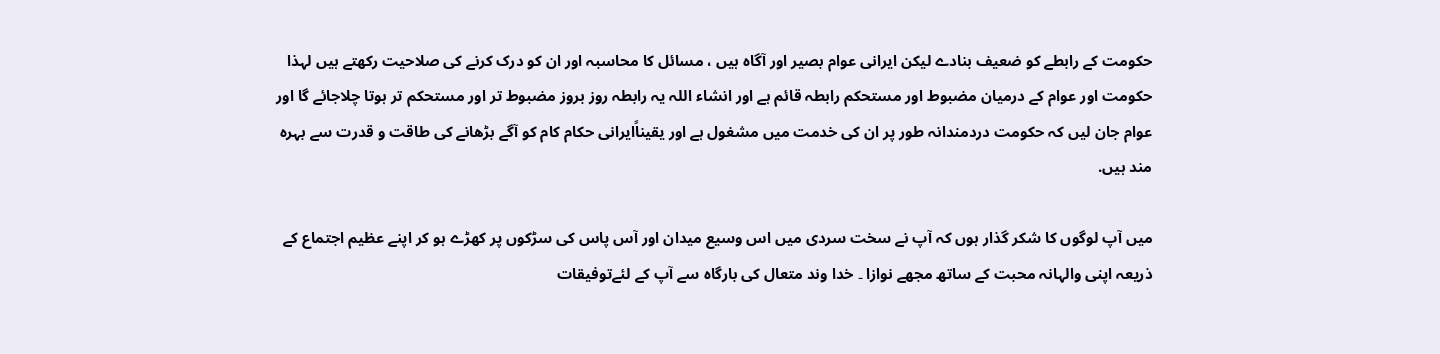حکومت کے رابطے کو ضعیف بنادے لیکن ایرانی عوام بصیر اور آگاہ ہیں ، مسائل کا محاسبہ اور ان کو درک کرنے کی صلاحیت رکھتے ہیں لہذا حکومت اور عوام کے درمیان مضبوط اور مستحکم رابطہ قائم ہے اور انشاء اللہ یہ رابطہ روز بروز مضبوط تر اور مستحکم تر ہوتا چلاجائے گا اور عوام جان لیں کہ حکومت دردمندانہ طور پر ان کی خدمت میں مشغول ہے اور یقیناًایرانی حکام کام کو آگے بڑھانے کی طاقت و قدرت سے بہرہ مند ہیں.

میں آپ لوگوں کا شکر گذار ہوں کہ آپ نے سخت سردی میں اس وسیع میدان اور آس پاس کی سڑکوں پر کھڑے ہو کر اپنے عظیم اجتماع کے ذریعہ اپنی والہانہ محبت کے ساتھ مجھے نوازا ۔ خدا وند متعال کی بارگاہ سے آپ کے لئےتوفیقات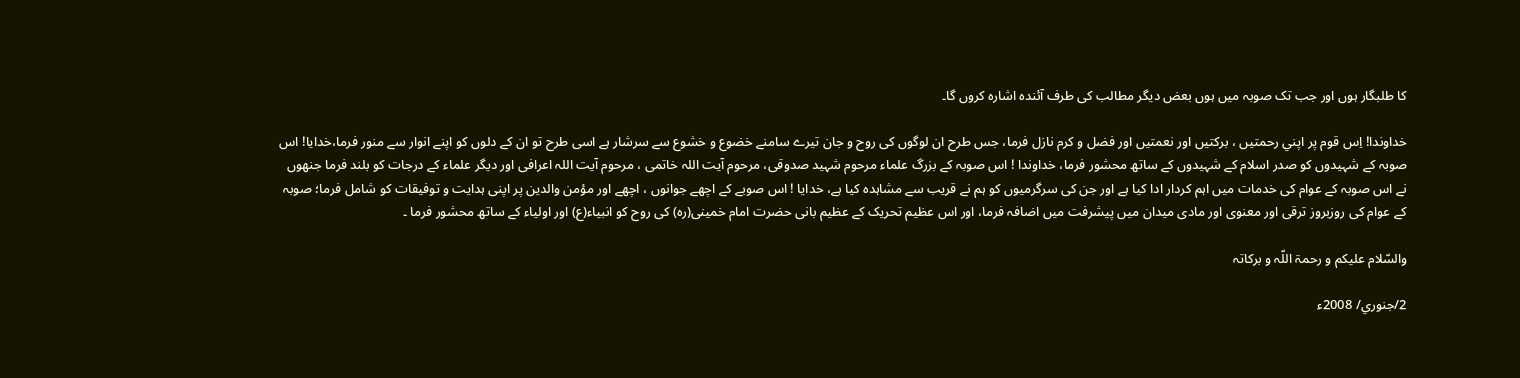کا طلبگار ہوں اور جب تک صوبہ میں ہوں بعض دیگر مطالب کی طرف آئندہ اشارہ کروں گا۔

خداوندا! اِس قوم پر اپني رحمتیں ، برکتیں اور نعمتیں اور فضل و کرم نازل فرما، جس طرح ان لوگوں کی روح و جان تیرے سامنے خضوع و خشوع سے سرشار ہے اسی طرح تو ان کے دلوں کو اپنے انوار سے منور فرما،خدایا! اس صوبہ کے شہیدوں کو صدر اسلام کے شہیدوں کے ساتھ محشور فرما، خداوندا ! اس صوبہ کے بزرگ علماء مرحوم شہید صدوقی، مرحوم آیت اللہ خاتمی ، مرحوم آیت اللہ اعرافی اور دیگر علماء کے درجات کو بلند فرما جنھوں نے اس صوبہ کے عوام کی خدمات میں اہم کردار ادا کیا ہے اور جن کی سرگرمیوں کو ہم نے قریب سے مشاہدہ کیا ہے، خدایا ! اس صوبے کے اچھے جوانوں ، اچھے اور مؤمن والدین پر اپنی ہدایت و توفیقات کو شامل فرما؛ صوبہ کے عوام کی روزبروز ترقی اور معنوی اور مادی میدان میں پیشرفت میں اضافہ فرما، اور اس عظیم تحریک کے عظیم بانی حضرت امام خمینی(رہ) کی روح کو انبیاء(ع) اور اولیاء کے ساتھ محشور فرما ۔

والسّلام عليكم و رحمۃ اللّہ و بركاتہ

2/جنوري/ 2008ء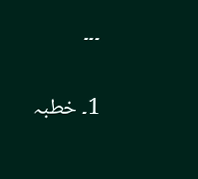۔۔۔

1۔ خطبہ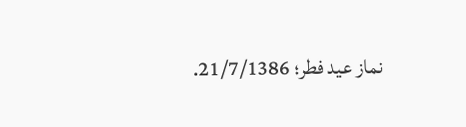نماز عيد فطر؛ 21/7/1386.